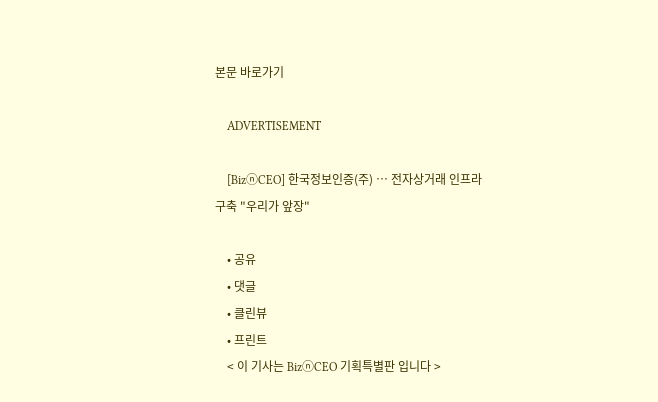본문 바로가기

    ADVERTISEMENT

    [BizⓝCEO] 한국정보인증(주) … 전자상거래 인프라 구축 "우리가 앞장"

    • 공유
    • 댓글
    • 클린뷰
    • 프린트
    < 이 기사는 BizⓝCEO 기획특별판 입니다 >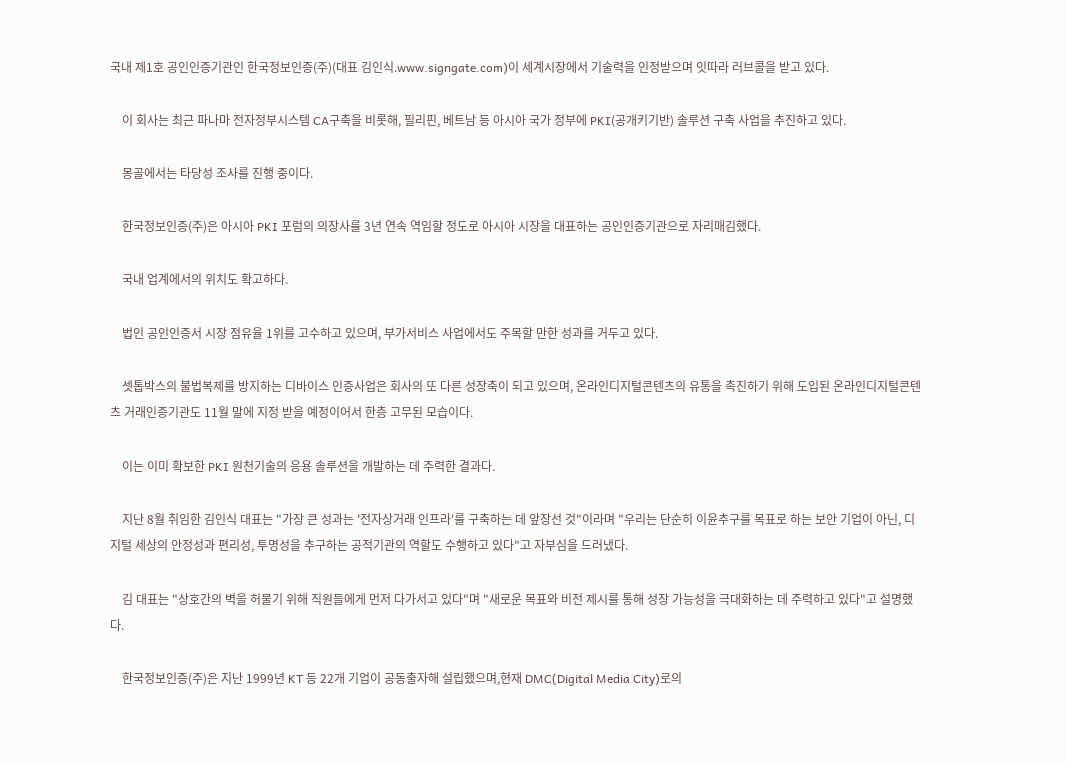국내 제1호 공인인증기관인 한국정보인증(주)(대표 김인식.www.signgate.com)이 세계시장에서 기술력을 인정받으며 잇따라 러브콜을 받고 있다.

    이 회사는 최근 파나마 전자정부시스템 CA구축을 비롯해, 필리핀, 베트남 등 아시아 국가 정부에 PKI(공개키기반) 솔루션 구축 사업을 추진하고 있다.

    몽골에서는 타당성 조사를 진행 중이다.

    한국정보인증(주)은 아시아 PKI 포럼의 의장사를 3년 연속 역임할 정도로 아시아 시장을 대표하는 공인인증기관으로 자리매김했다.

    국내 업계에서의 위치도 확고하다.

    법인 공인인증서 시장 점유율 1위를 고수하고 있으며, 부가서비스 사업에서도 주목할 만한 성과를 거두고 있다.

    셋톱박스의 불법복제를 방지하는 디바이스 인증사업은 회사의 또 다른 성장축이 되고 있으며, 온라인디지털콘텐츠의 유통을 촉진하기 위해 도입된 온라인디지털콘텐츠 거래인증기관도 11월 말에 지정 받을 예정이어서 한층 고무된 모습이다.

    이는 이미 확보한 PKI 원천기술의 응용 솔루션을 개발하는 데 주력한 결과다.

    지난 8월 취임한 김인식 대표는 "가장 큰 성과는 '전자상거래 인프라'를 구축하는 데 앞장선 것"이라며 "우리는 단순히 이윤추구를 목표로 하는 보안 기업이 아닌, 디지털 세상의 안정성과 편리성, 투명성을 추구하는 공적기관의 역할도 수행하고 있다"고 자부심을 드러냈다.

    김 대표는 "상호간의 벽을 허물기 위해 직원들에게 먼저 다가서고 있다"며 "새로운 목표와 비전 제시를 통해 성장 가능성을 극대화하는 데 주력하고 있다"고 설명했다.

    한국정보인증(주)은 지난 1999년 KT 등 22개 기업이 공동출자해 설립했으며,현재 DMC(Digital Media City)로의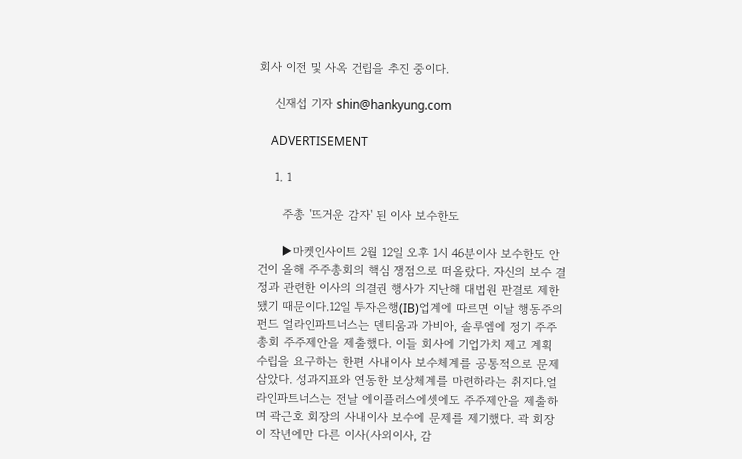회사 이전 및 사옥 건립을 추진 중이다.

    신재섭 기자 shin@hankyung.com

    ADVERTISEMENT

    1. 1

      주총 '뜨거운 감자' 된 이사 보수한도

      ▶마켓인사이트 2월 12일 오후 1시 46분이사 보수한도 안건이 올해 주주총회의 핵심 쟁점으로 떠올랐다. 자신의 보수 결정과 관련한 이사의 의결권 행사가 지난해 대법원 판결로 제한됐기 때문이다.12일 투자은행(IB)업계에 따르면 이날 행동주의 펀드 얼라인파트너스는 덴티움과 가비아, 솔루엠에 정기 주주총회 주주제안을 제출했다. 이들 회사에 기업가치 제고 계획 수립을 요구하는 한편 사내이사 보수체계를 공통적으로 문제 삼았다. 성과지표와 연동한 보상체계를 마련하라는 취지다.얼라인파트너스는 전날 에이플러스에셋에도 주주제안을 제출하며 곽근호 회장의 사내이사 보수에 문제를 제기했다. 곽 회장이 작년에만 다른 이사(사외이사, 감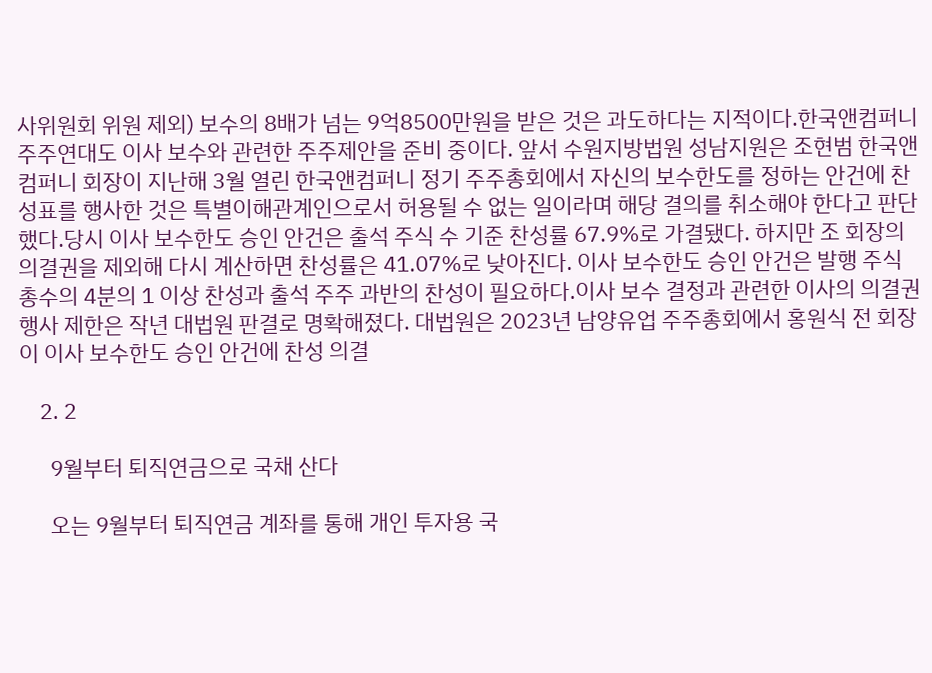사위원회 위원 제외) 보수의 8배가 넘는 9억8500만원을 받은 것은 과도하다는 지적이다.한국앤컴퍼니 주주연대도 이사 보수와 관련한 주주제안을 준비 중이다. 앞서 수원지방법원 성남지원은 조현범 한국앤컴퍼니 회장이 지난해 3월 열린 한국앤컴퍼니 정기 주주총회에서 자신의 보수한도를 정하는 안건에 찬성표를 행사한 것은 특별이해관계인으로서 허용될 수 없는 일이라며 해당 결의를 취소해야 한다고 판단했다.당시 이사 보수한도 승인 안건은 출석 주식 수 기준 찬성률 67.9%로 가결됐다. 하지만 조 회장의 의결권을 제외해 다시 계산하면 찬성률은 41.07%로 낮아진다. 이사 보수한도 승인 안건은 발행 주식 총수의 4분의 1 이상 찬성과 출석 주주 과반의 찬성이 필요하다.이사 보수 결정과 관련한 이사의 의결권 행사 제한은 작년 대법원 판결로 명확해졌다. 대법원은 2023년 남양유업 주주총회에서 홍원식 전 회장이 이사 보수한도 승인 안건에 찬성 의결

    2. 2

      9월부터 퇴직연금으로 국채 산다

      오는 9월부터 퇴직연금 계좌를 통해 개인 투자용 국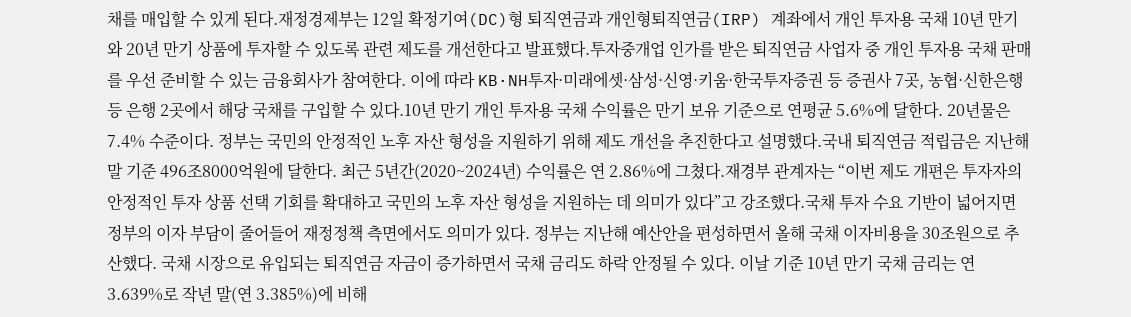채를 매입할 수 있게 된다.재정경제부는 12일 확정기여(DC)형 퇴직연금과 개인형퇴직연금(IRP) 계좌에서 개인 투자용 국채 10년 만기와 20년 만기 상품에 투자할 수 있도록 관련 제도를 개선한다고 발표했다.투자중개업 인가를 받은 퇴직연금 사업자 중 개인 투자용 국채 판매를 우선 준비할 수 있는 금융회사가 참여한다. 이에 따라 KB·NH투자·미래에셋·삼성·신영·키움·한국투자증권 등 증권사 7곳, 농협·신한은행 등 은행 2곳에서 해당 국채를 구입할 수 있다.10년 만기 개인 투자용 국채 수익률은 만기 보유 기준으로 연평균 5.6%에 달한다. 20년물은 7.4% 수준이다. 정부는 국민의 안정적인 노후 자산 형성을 지원하기 위해 제도 개선을 추진한다고 설명했다.국내 퇴직연금 적립금은 지난해 말 기준 496조8000억원에 달한다. 최근 5년간(2020~2024년) 수익률은 연 2.86%에 그쳤다.재경부 관계자는 “이번 제도 개편은 투자자의 안정적인 투자 상품 선택 기회를 확대하고 국민의 노후 자산 형성을 지원하는 데 의미가 있다”고 강조했다.국채 투자 수요 기반이 넓어지면 정부의 이자 부담이 줄어들어 재정정책 측면에서도 의미가 있다. 정부는 지난해 예산안을 편성하면서 올해 국채 이자비용을 30조원으로 추산했다. 국채 시장으로 유입되는 퇴직연금 자금이 증가하면서 국채 금리도 하락 안정될 수 있다. 이날 기준 10년 만기 국채 금리는 연 3.639%로 작년 말(연 3.385%)에 비해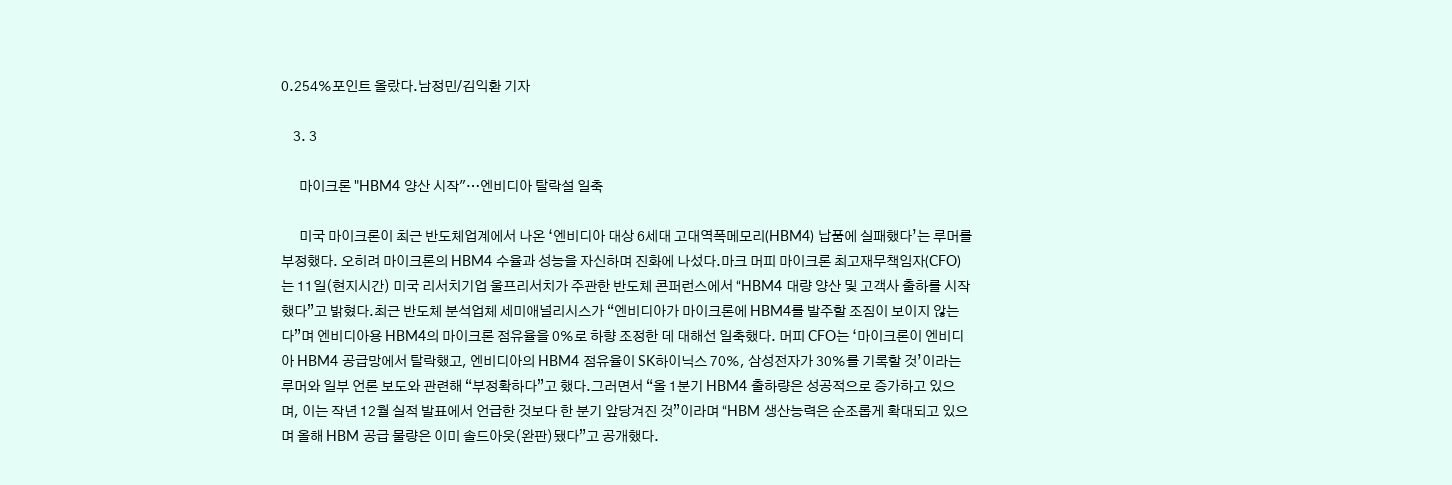0.254%포인트 올랐다.남정민/김익환 기자

    3. 3

      마이크론 "HBM4 양산 시작"…엔비디아 탈락설 일축

      미국 마이크론이 최근 반도체업계에서 나온 ‘엔비디아 대상 6세대 고대역폭메모리(HBM4) 납품에 실패했다’는 루머를 부정했다. 오히려 마이크론의 HBM4 수율과 성능을 자신하며 진화에 나섰다.마크 머피 마이크론 최고재무책임자(CFO)는 11일(현지시간) 미국 리서치기업 울프리서치가 주관한 반도체 콘퍼런스에서 “HBM4 대량 양산 및 고객사 출하를 시작했다”고 밝혔다.최근 반도체 분석업체 세미애널리시스가 “엔비디아가 마이크론에 HBM4를 발주할 조짐이 보이지 않는다”며 엔비디아용 HBM4의 마이크론 점유율을 0%로 하향 조정한 데 대해선 일축했다. 머피 CFO는 ‘마이크론이 엔비디아 HBM4 공급망에서 탈락했고, 엔비디아의 HBM4 점유율이 SK하이닉스 70%, 삼성전자가 30%를 기록할 것’이라는 루머와 일부 언론 보도와 관련해 “부정확하다”고 했다.그러면서 “올 1분기 HBM4 출하량은 성공적으로 증가하고 있으며, 이는 작년 12월 실적 발표에서 언급한 것보다 한 분기 앞당겨진 것”이라며 “HBM 생산능력은 순조롭게 확대되고 있으며 올해 HBM 공급 물량은 이미 솔드아웃(완판)됐다”고 공개했다.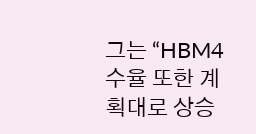그는 “HBM4 수율 또한 계획대로 상승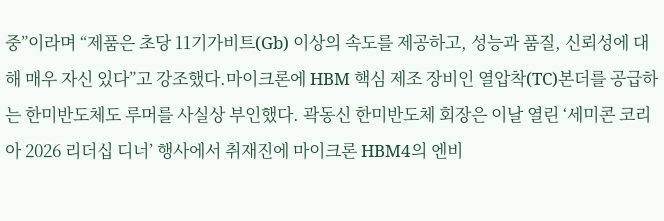중”이라며 “제품은 초당 11기가비트(Gb) 이상의 속도를 제공하고, 성능과 품질, 신뢰성에 대해 매우 자신 있다”고 강조했다.마이크론에 HBM 핵심 제조 장비인 열압착(TC)본더를 공급하는 한미반도체도 루머를 사실상 부인했다. 곽동신 한미반도체 회장은 이날 열린 ‘세미콘 코리아 2026 리더십 디너’ 행사에서 취재진에 마이크론 HBM4의 엔비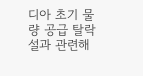디아 초기 물량 공급 탈락설과 관련해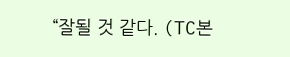“잘될 것 같다. (TC본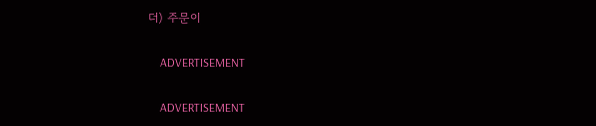더) 주문이

    ADVERTISEMENT

    ADVERTISEMENT